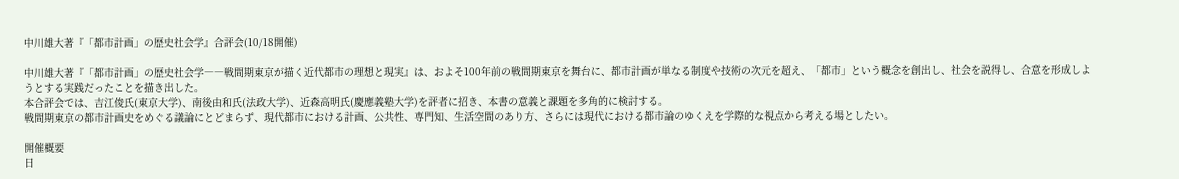中川雄大著『「都市計画」の歴史社会学』合評会(10/18開催)

中川雄大著『「都市計画」の歴史社会学――戦間期東京が描く近代都市の理想と現実』は、およそ100年前の戦間期東京を舞台に、都市計画が単なる制度や技術の次元を超え、「都市」という概念を創出し、社会を説得し、合意を形成しようとする実践だったことを描き出した。
本合評会では、吉江俊氏(東京大学)、南後由和氏(法政大学)、近森高明氏(慶應義塾大学)を評者に招き、本書の意義と課題を多角的に検討する。
戦間期東京の都市計画史をめぐる議論にとどまらず、現代都市における計画、公共性、専門知、生活空間のあり方、さらには現代における都市論のゆくえを学際的な視点から考える場としたい。

開催概要
日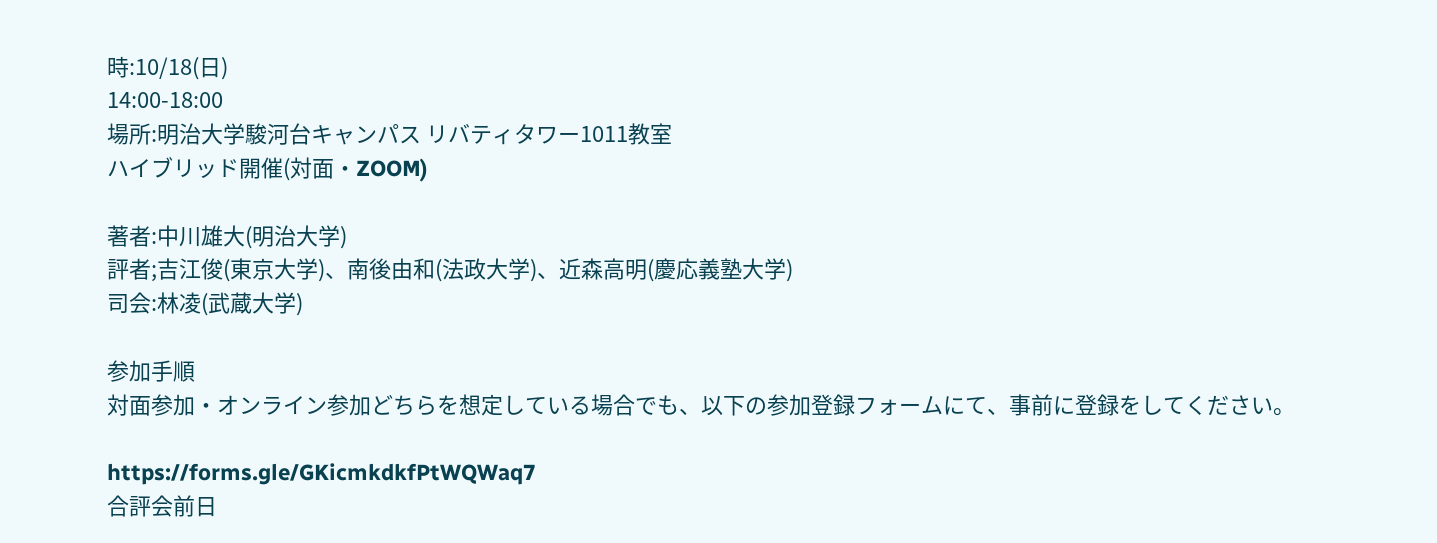時:10/18(日)
14:00-18:00
場所:明治大学駿河台キャンパス リバティタワー1011教室
ハイブリッド開催(対面・ZOOM)

著者:中川雄大(明治大学)
評者;吉江俊(東京大学)、南後由和(法政大学)、近森高明(慶応義塾大学)
司会:林凌(武蔵大学)

参加手順
対面参加・オンライン参加どちらを想定している場合でも、以下の参加登録フォームにて、事前に登録をしてください。

https://forms.gle/GKicmkdkfPtWQWaq7
合評会前日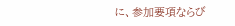に、参加要項ならび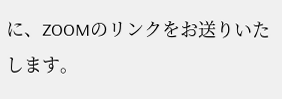に、ZOOMのリンクをお送りいたします。